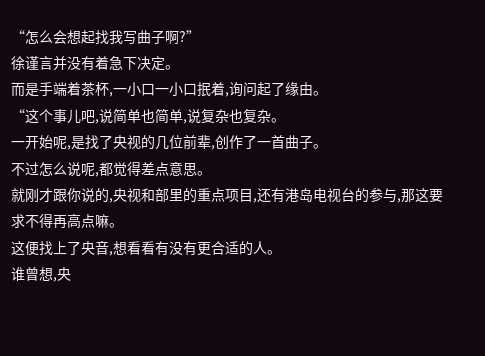“怎么会想起找我写曲子啊?”
徐谨言并没有着急下决定。
而是手端着茶杯,一小口一小口抿着,询问起了缘由。
“这个事儿吧,说简单也简单,说复杂也复杂。
一开始呢,是找了央视的几位前辈,创作了一首曲子。
不过怎么说呢,都觉得差点意思。
就刚才跟你说的,央视和部里的重点项目,还有港岛电视台的参与,那这要求不得再高点嘛。
这便找上了央音,想看看有没有更合适的人。
谁曾想,央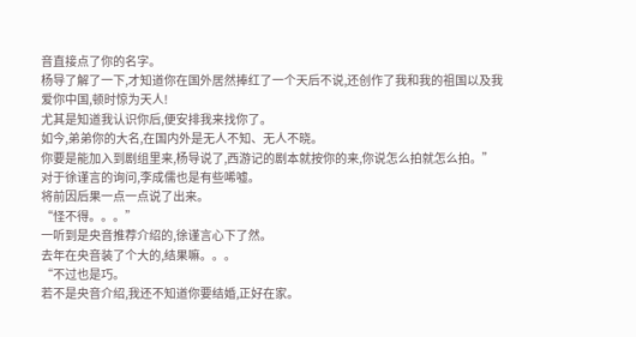音直接点了你的名字。
杨导了解了一下,才知道你在国外居然捧红了一个天后不说,还创作了我和我的祖国以及我爱你中国,顿时惊为天人!
尤其是知道我认识你后,便安排我来找你了。
如今,弟弟你的大名,在国内外是无人不知、无人不晓。
你要是能加入到剧组里来,杨导说了,西游记的剧本就按你的来,你说怎么拍就怎么拍。”
对于徐谨言的询问,李成儒也是有些唏嘘。
将前因后果一点一点说了出来。
“怪不得。。。”
一听到是央音推荐介绍的,徐谨言心下了然。
去年在央音装了个大的,结果嘛。。。
“不过也是巧。
若不是央音介绍,我还不知道你要结婚,正好在家。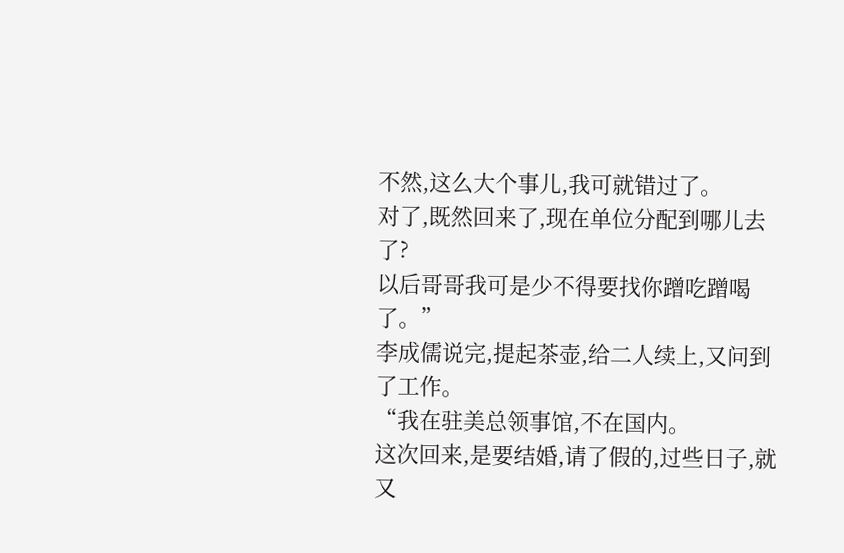不然,这么大个事儿,我可就错过了。
对了,既然回来了,现在单位分配到哪儿去了?
以后哥哥我可是少不得要找你蹭吃蹭喝了。”
李成儒说完,提起茶壶,给二人续上,又问到了工作。
“我在驻美总领事馆,不在国内。
这次回来,是要结婚,请了假的,过些日子,就又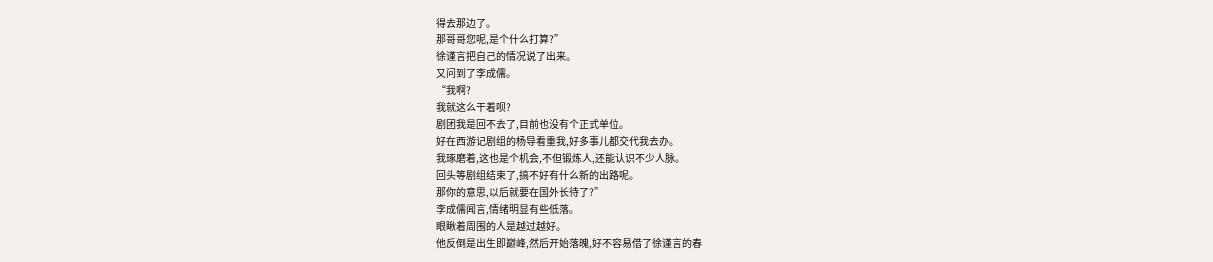得去那边了。
那哥哥您呢,是个什么打算?”
徐谨言把自己的情况说了出来。
又问到了李成儒。
“我啊?
我就这么干着呗?
剧团我是回不去了,目前也没有个正式单位。
好在西游记剧组的杨导看重我,好多事儿都交代我去办。
我琢磨着,这也是个机会,不但锻炼人,还能认识不少人脉。
回头等剧组结束了,搞不好有什么新的出路呢。
那你的意思,以后就要在国外长待了?”
李成儒闻言,情绪明显有些低落。
眼瞅着周围的人是越过越好。
他反倒是出生即巅峰,然后开始落魄,好不容易借了徐谨言的春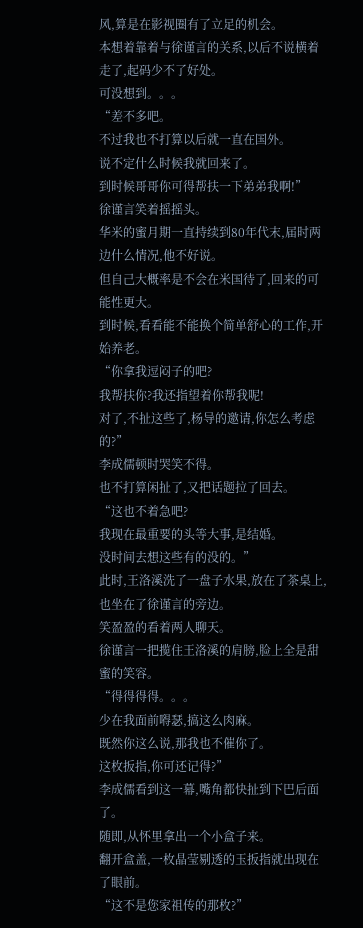风,算是在影视圈有了立足的机会。
本想着靠着与徐谨言的关系,以后不说横着走了,起码少不了好处。
可没想到。。。
“差不多吧。
不过我也不打算以后就一直在国外。
说不定什么时候我就回来了。
到时候哥哥你可得帮扶一下弟弟我啊!”
徐谨言笑着摇摇头。
华米的蜜月期一直持续到80年代末,届时两边什么情况,他不好说。
但自己大概率是不会在米国待了,回来的可能性更大。
到时候,看看能不能换个简单舒心的工作,开始养老。
“你拿我逗闷子的吧?
我帮扶你?我还指望着你帮我呢!
对了,不扯这些了,杨导的邀请,你怎么考虑的?”
李成儒顿时哭笑不得。
也不打算闲扯了,又把话题拉了回去。
“这也不着急吧?
我现在最重要的头等大事,是结婚。
没时间去想这些有的没的。”
此时,王洛溪洗了一盘子水果,放在了茶桌上,也坐在了徐谨言的旁边。
笑盈盈的看着两人聊天。
徐谨言一把揽住王洛溪的肩膀,脸上全是甜蜜的笑容。
“得得得得。。。
少在我面前嘚瑟,搞这么肉麻。
既然你这么说,那我也不催你了。
这枚扳指,你可还记得?”
李成儒看到这一幕,嘴角都快扯到下巴后面了。
随即,从怀里拿出一个小盒子来。
翻开盒盖,一枚晶莹剔透的玉扳指就出现在了眼前。
“这不是您家祖传的那枚?”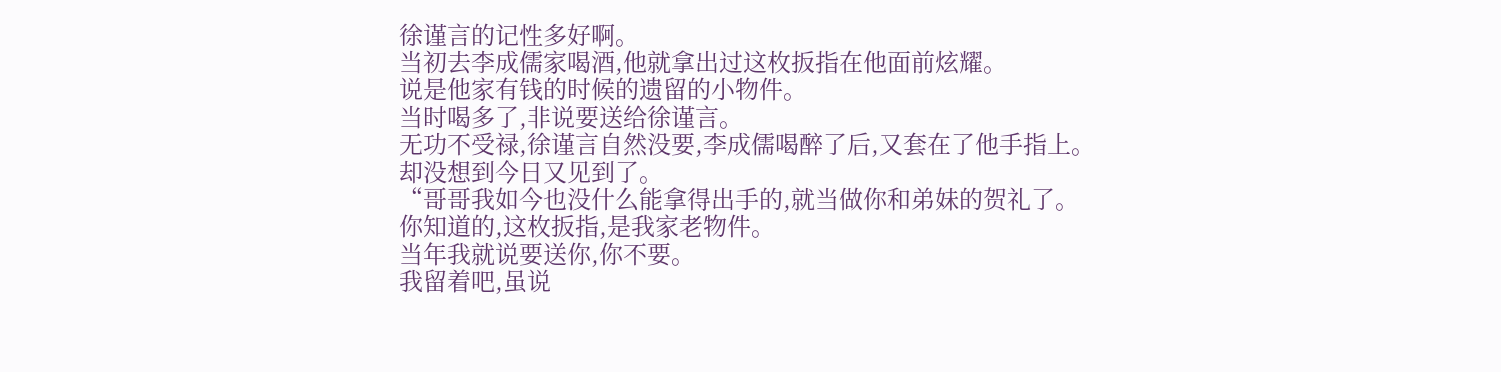徐谨言的记性多好啊。
当初去李成儒家喝酒,他就拿出过这枚扳指在他面前炫耀。
说是他家有钱的时候的遗留的小物件。
当时喝多了,非说要送给徐谨言。
无功不受禄,徐谨言自然没要,李成儒喝醉了后,又套在了他手指上。
却没想到今日又见到了。
“哥哥我如今也没什么能拿得出手的,就当做你和弟妹的贺礼了。
你知道的,这枚扳指,是我家老物件。
当年我就说要送你,你不要。
我留着吧,虽说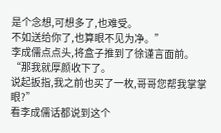是个念想,可想多了,也难受。
不如送给你了,也算眼不见为净。”
李成儒点点头,将盒子推到了徐谨言面前。
“那我就厚颜收下了。
说起扳指,我之前也买了一枚,哥哥您帮我掌掌眼?”
看李成儒话都说到这个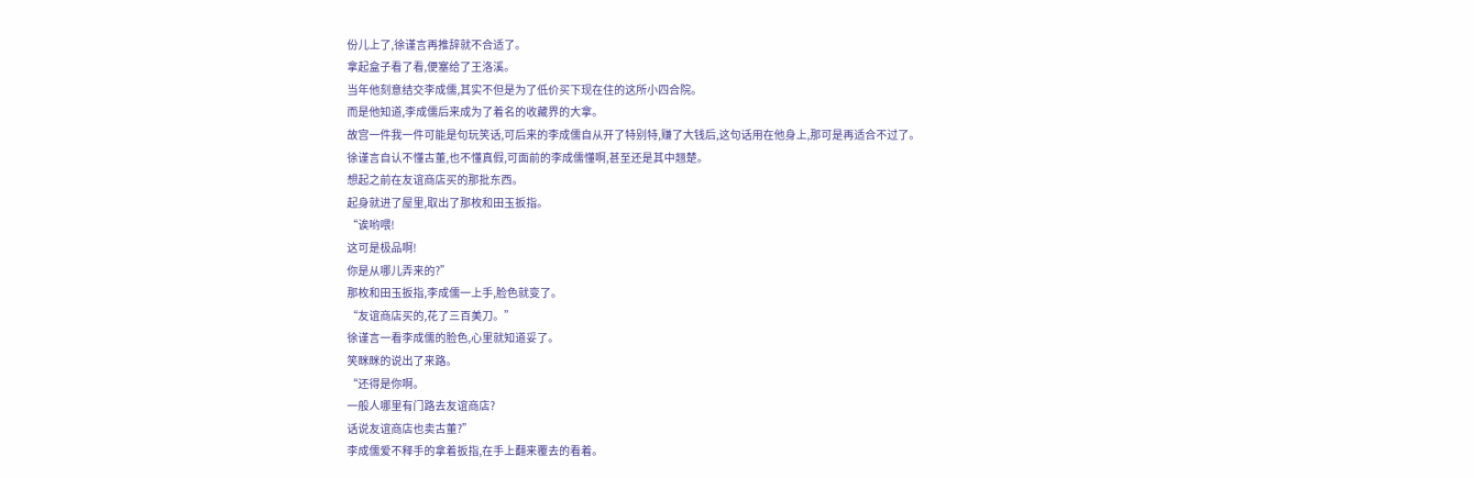份儿上了,徐谨言再推辞就不合适了。
拿起盒子看了看,便塞给了王洛溪。
当年他刻意结交李成儒,其实不但是为了低价买下现在住的这所小四合院。
而是他知道,李成儒后来成为了着名的收藏界的大拿。
故宫一件我一件可能是句玩笑话,可后来的李成儒自从开了特别特,赚了大钱后,这句话用在他身上,那可是再适合不过了。
徐谨言自认不懂古董,也不懂真假,可面前的李成儒懂啊,甚至还是其中翘楚。
想起之前在友谊商店买的那批东西。
起身就进了屋里,取出了那枚和田玉扳指。
“诶哟喂!
这可是极品啊!
你是从哪儿弄来的?”
那枚和田玉扳指,李成儒一上手,脸色就变了。
“友谊商店买的,花了三百美刀。”
徐谨言一看李成儒的脸色,心里就知道妥了。
笑眯眯的说出了来路。
“还得是你啊。
一般人哪里有门路去友谊商店?
话说友谊商店也卖古董?”
李成儒爱不释手的拿着扳指,在手上翻来覆去的看着。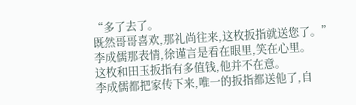“多了去了。
既然哥哥喜欢,那礼尚往来,这枚扳指就送您了。”
李成儒那表情,徐谨言是看在眼里,笑在心里。
这枚和田玉扳指有多值钱,他并不在意。
李成儒都把家传下来,唯一的扳指都送他了,自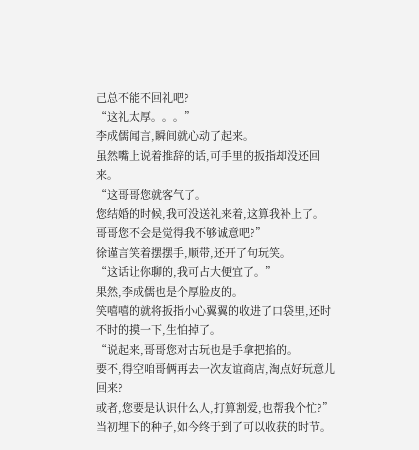己总不能不回礼吧?
“这礼太厚。。。”
李成儒闻言,瞬间就心动了起来。
虽然嘴上说着推辞的话,可手里的扳指却没还回来。
“这哥哥您就客气了。
您结婚的时候,我可没送礼来着,这算我补上了。
哥哥您不会是觉得我不够诚意吧?”
徐谨言笑着摆摆手,顺带,还开了句玩笑。
“这话让你聊的,我可占大便宜了。”
果然,李成儒也是个厚脸皮的。
笑嘻嘻的就将扳指小心翼翼的收进了口袋里,还时不时的摸一下,生怕掉了。
“说起来,哥哥您对古玩也是手拿把掐的。
要不,得空咱哥俩再去一次友谊商店,淘点好玩意儿回来?
或者,您要是认识什么人,打算割爱,也帮我个忙?”
当初埋下的种子,如今终于到了可以收获的时节。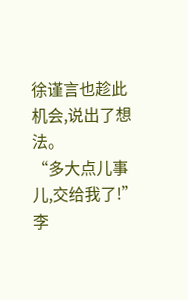徐谨言也趁此机会,说出了想法。
“多大点儿事儿,交给我了!”
李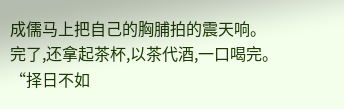成儒马上把自己的胸脯拍的震天响。
完了,还拿起茶杯,以茶代酒,一口喝完。
“择日不如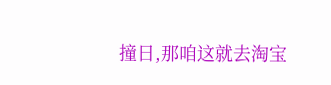撞日,那咱这就去淘宝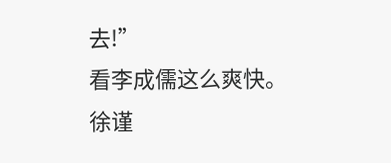去!”
看李成儒这么爽快。
徐谨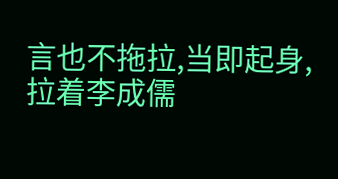言也不拖拉,当即起身,拉着李成儒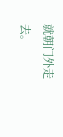就朝门外走去。